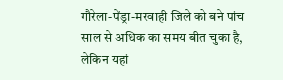गौरेला-पेंड्रा-मरवाही जिले को बने पांच साल से अधिक का समय बीत चुका है, लेकिन यहां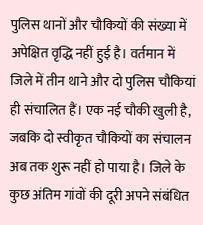पुलिस थानों और चौकियों की संख्या में अपेक्षित वृद्धि नहीं हुई है। वर्तमान में जिले में तीन थाने और दो पुलिस चौकियां ही संचालित हैं। एक नई चौकी खुली है, जबकि दो स्वीकृत चौकियों का संचालन अब तक शुरू नहीं हो पाया है। जिले के कुछ अंतिम गांवों की दूरी अपने संबंधित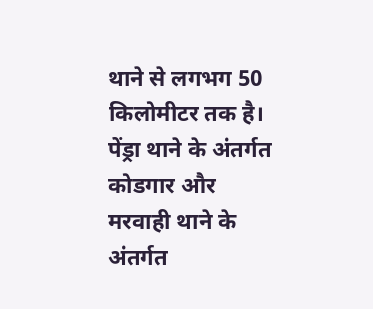थाने से लगभग 50 किलोमीटर तक है। पेंड्रा थाने के अंतर्गत कोडगार और मरवाही थाने के अंतर्गत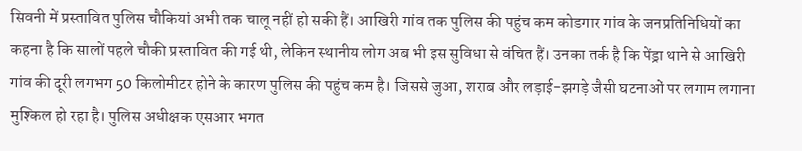सिवनी में प्रस्तावित पुलिस चौकियां अभी तक चालू नहीं हो सकी हैं। आखिरी गांव तक पुलिस की पहुंच कम कोडगार गांव के जनप्रतिनिधियों का कहना है कि सालों पहले चौकी प्रस्तावित की गई थी, लेकिन स्थानीय लोग अब भी इस सुविधा से वंचित हैं। उनका तर्क है कि पेंड्रा थाने से आखिरी गांव की दूरी लगभग 50 किलोमीटर होने के कारण पुलिस की पहुंच कम है। जिससे जुआ, शराब और लड़ाई-झगड़े जैसी घटनाओं पर लगाम लगाना मुश्किल हो रहा है। पुलिस अधीक्षक एसआर भगत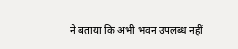ने बताया कि अभी भवन उपलब्ध नहीं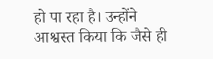हो पा रहा है। उन्होंने आश्वस्त किया कि जैसे ही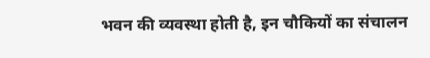भवन की व्यवस्था होती है, इन चौकियों का संचालन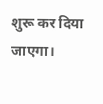शुरू कर दिया जाएगा।